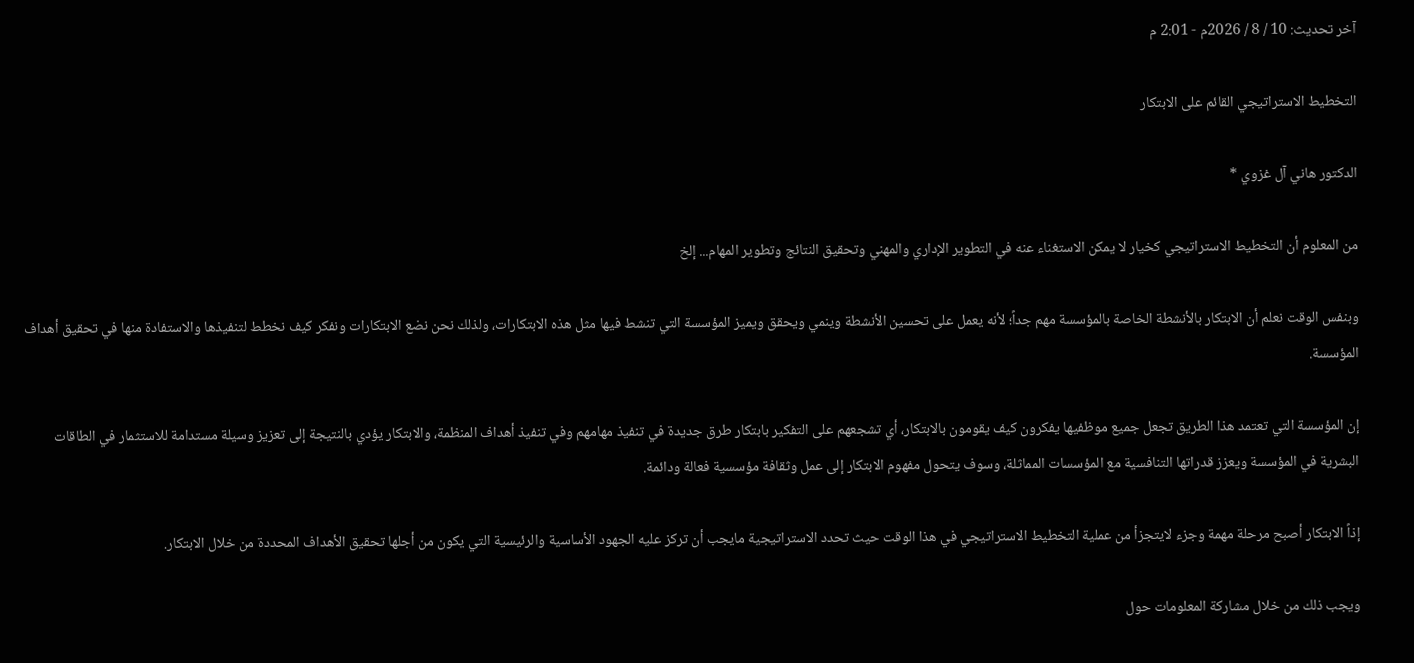آخر تحديث: 10 / 8 / 2026م - 2:01 م

التخطيط الاستراتيجي القائم على الابتكار

الدكتور هاني آل غزوي *

من المعلوم أن التخطيط الاستراتيجي كخيار لا يمكن الاستغناء عنه في التطوير الإداري والمهني وتحقيق النتائج وتطوير المهام... إلخ

وبنفس الوقت نعلم أن الابتكار بالأنشطة الخاصة بالمؤسسة مهم جداً؛ لأنه يعمل على تحسين الأنشطة وينمي ويحقق ويميز المؤسسة التي تنشط فيها مثل هذه الابتكارات، ولذلك نحن نضع الابتكارات ونفكر كيف نخطط لتنفيذها والاستفادة منها في تحقيق أهداف المؤسسة.

إن المؤسسة التي تعتمد هذا الطريق تجعل جميع موظفيها يفكرون كيف يقومون بالابتكار، أي تشجعهم على التفكير بابتكار طرق جديدة في تنفيذ مهامهم وفي تنفيذ أهداف المنظمة، والابتكار يؤدي بالنتيجة إلى تعزيز وسيلة مستدامة للاستثمار في الطاقات البشرية في المؤسسة ويعزز قدراتها التنافسية مع المؤسسات المماثلة، وسوف يتحول مفهوم الابتكار إلى عمل وثقافة مؤسسية فعالة ودائمة.

إذاً الابتكار أصبح مرحلة مهمة وجزء لايتجزأ من عملية التخطيط الاستراتيجي في هذا الوقت حيث تحدد الاستراتيجية مايجب أن تركز عليه الجهود الأساسية والرئيسية التي يكون من أجلها تحقيق الأهداف المحددة من خلال الابتكار.

ويجب ذلك من خلال مشاركة المعلومات حول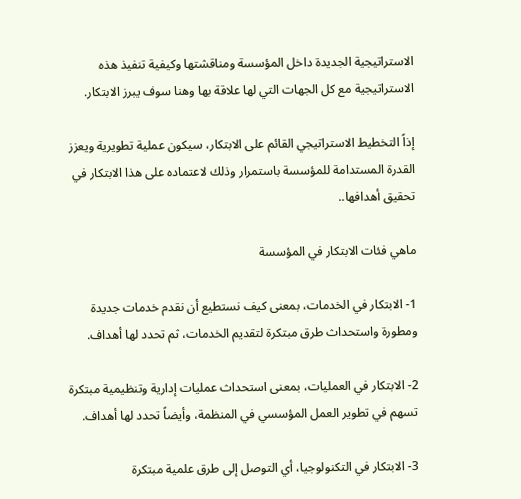الاستراتيجية الجديدة داخل المؤسسة ومناقشتها وكيفية تنفيذ هذه الاستراتيجية مع كل الجهات التي لها علاقة بها وهنا سوف يبرز الابتكار.

إذاً التخطيط الاستراتيجي القائم على الابتكار، سيكون عملية تطويرية ويعزز القدرة المستدامة للمؤسسة باستمرار وذلك لاعتماده على هذا الابتكار في تحقيق أهدافها..

ماهي فئات الابتكار في المؤسسة

1- الابتكار في الخدمات، بمعنى كيف نستطيع أن نقدم خدمات جديدة ومطورة واستحداث طرق مبتكرة لتقديم الخدمات، ثم تحدد لها أهداف.

2- الابتكار في العمليات، بمعنى استحداث عمليات إدارية وتنظيمية مبتكرة تسهم في تطوير العمل المؤسسي في المنظمة، وأيضاً تحدد لها أهداف.

3- الابتكار في التكنولوجيا، أي التوصل إلى طرق علمية مبتكرة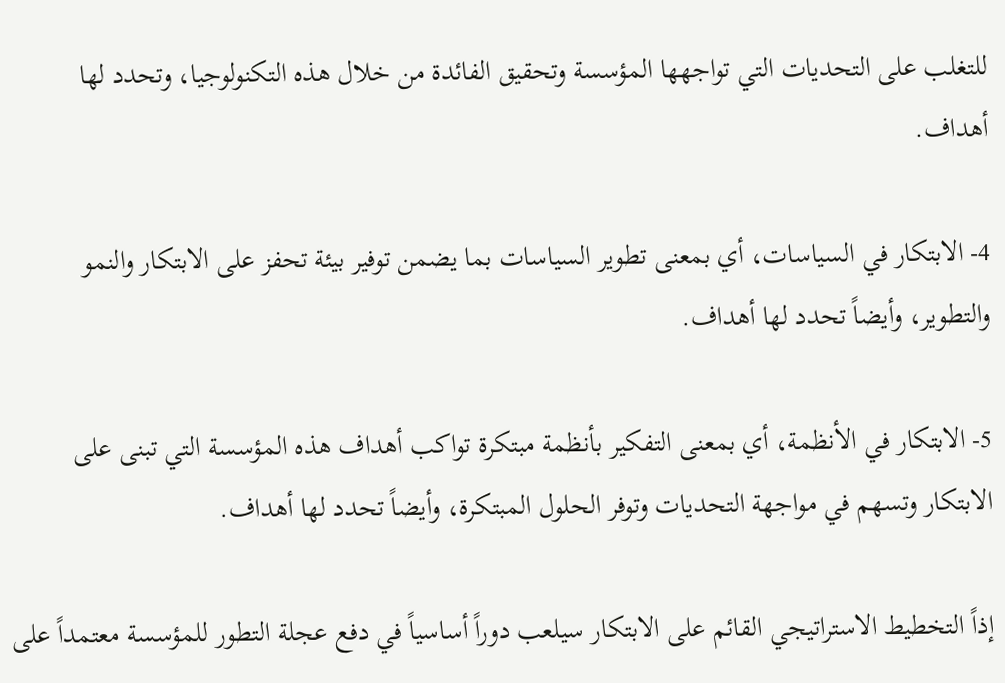للتغلب على التحديات التي تواجهها المؤسسة وتحقيق الفائدة من خلال هذه التكنولوجيا، وتحدد لها أهداف.

4- الابتكار في السياسات، أي بمعنى تطوير السياسات بما يضمن توفير بيئة تحفز على الابتكار والنمو والتطوير، وأيضاً تحدد لها أهداف.

5- الابتكار في الأنظمة، أي بمعنى التفكير بأنظمة مبتكرة تواكب أهداف هذه المؤسسة التي تبنى على الابتكار وتسهم في مواجهة التحديات وتوفر الحلول المبتكرة، وأيضاً تحدد لها أهداف.

إذاً التخطيط الاستراتيجي القائم على الابتكار سيلعب دوراً أساسياً في دفع عجلة التطور للمؤسسة معتمداً على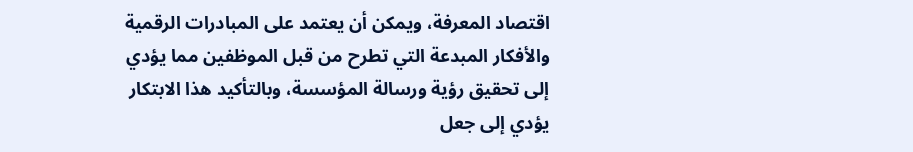اقتصاد المعرفة، ويمكن أن يعتمد على المبادرات الرقمية والأفكار المبدعة التي تطرح من قبل الموظفين مما يؤدي إلى تحقيق رؤية ورسالة المؤسسة، وبالتأكيد هذا الابتكار يؤدي إلى جعل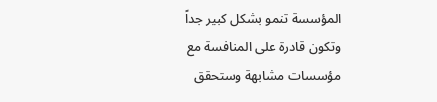المؤسسة تنمو بشكل كبير جداً وتكون قادرة على المنافسة مع مؤسسات مشابهة وستحقق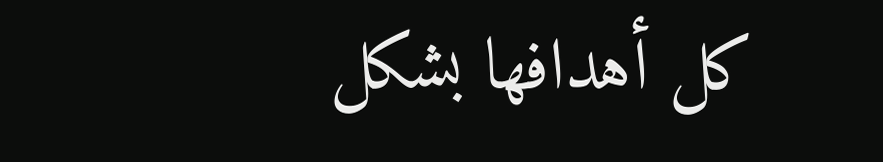كل أهدافها بشكل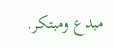مبدع ومبتكر.